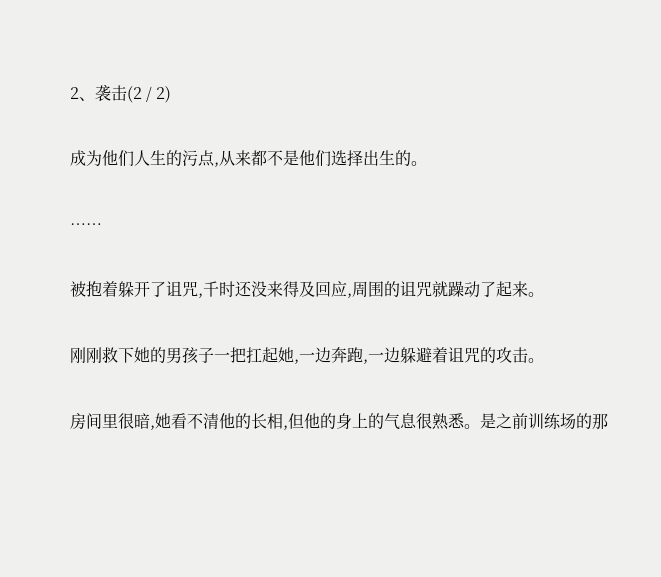2、袭击(2 / 2)

成为他们人生的污点,从来都不是他们选择出生的。

……

被抱着躲开了诅咒,千时还没来得及回应,周围的诅咒就躁动了起来。

刚刚救下她的男孩子一把扛起她,一边奔跑,一边躲避着诅咒的攻击。

房间里很暗,她看不清他的长相,但他的身上的气息很熟悉。是之前训练场的那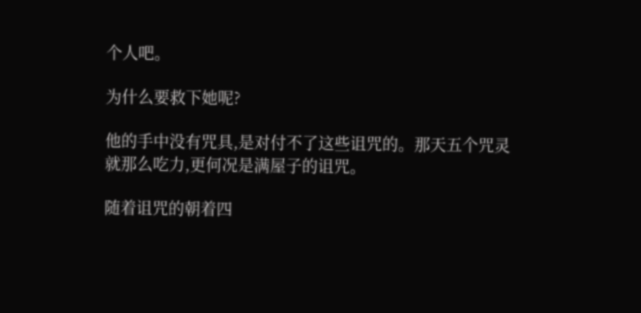个人吧。

为什么要救下她呢?

他的手中没有咒具,是对付不了这些诅咒的。那天五个咒灵就那么吃力,更何况是满屋子的诅咒。

随着诅咒的朝着四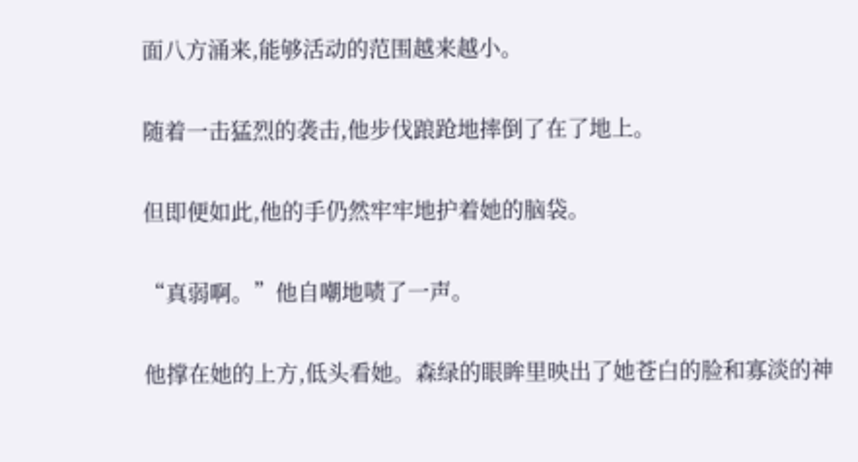面八方涌来,能够活动的范围越来越小。

随着一击猛烈的袭击,他步伐踉跄地摔倒了在了地上。

但即便如此,他的手仍然牢牢地护着她的脑袋。

“真弱啊。”他自嘲地啧了一声。

他撑在她的上方,低头看她。森绿的眼眸里映出了她苍白的脸和寡淡的神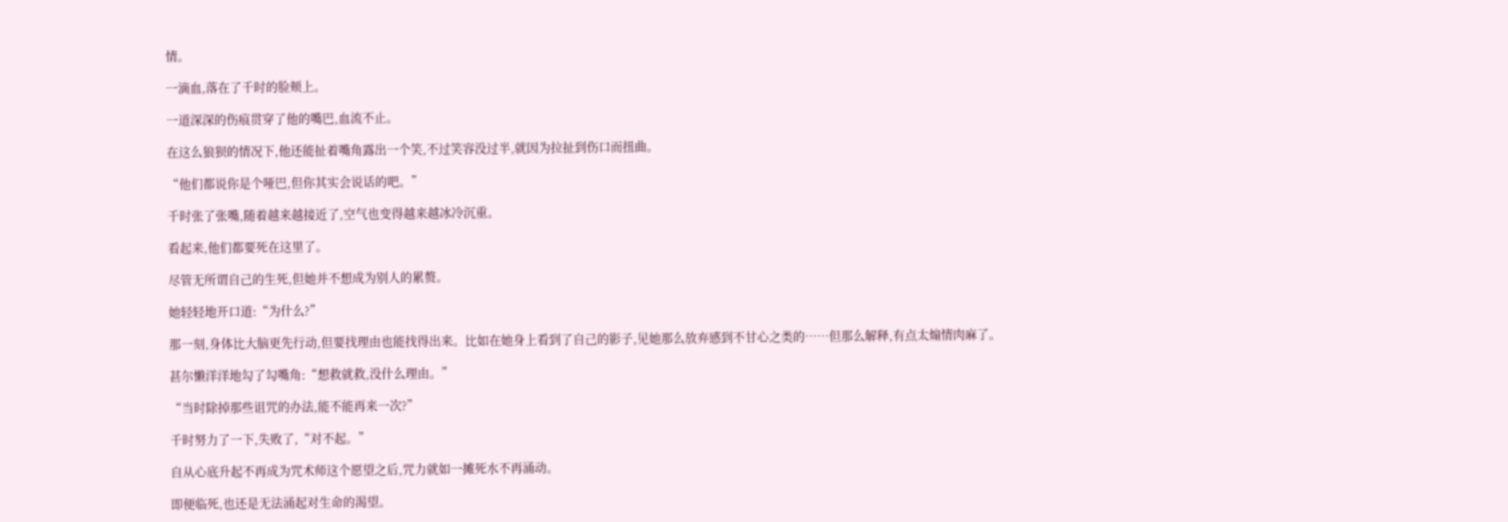情。

一滴血,落在了千时的脸颊上。

一道深深的伤痕贯穿了他的嘴巴,血流不止。

在这么狼狈的情况下,他还能扯着嘴角露出一个笑,不过笑容没过半,就因为拉扯到伤口而扭曲。

“他们都说你是个哑巴,但你其实会说话的吧。”

千时张了张嘴,随着越来越接近了,空气也变得越来越冰冷沉重。

看起来,他们都要死在这里了。

尽管无所谓自己的生死,但她并不想成为别人的累赘。

她轻轻地开口道:“为什么?”

那一刻,身体比大脑更先行动,但要找理由也能找得出来。比如在她身上看到了自己的影子,见她那么放弃感到不甘心之类的……但那么解释,有点太煽情肉麻了。

甚尔懒洋洋地勾了勾嘴角:“想救就救,没什么理由。”

“当时除掉那些诅咒的办法,能不能再来一次?”

千时努力了一下,失败了,“对不起。”

自从心底升起不再成为咒术师这个愿望之后,咒力就如一摊死水不再涌动。

即便临死,也还是无法涌起对生命的渴望。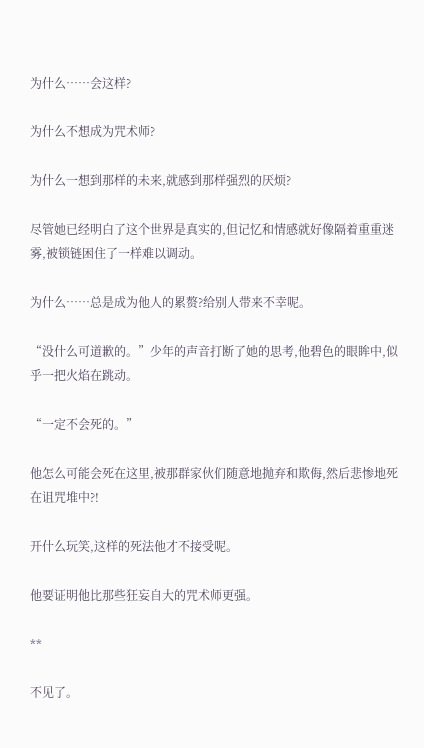为什么……会这样?

为什么不想成为咒术师?

为什么一想到那样的未来,就感到那样强烈的厌烦?

尽管她已经明白了这个世界是真实的,但记忆和情感就好像隔着重重迷雾,被锁链困住了一样难以调动。

为什么……总是成为他人的累赘?给别人带来不幸呢。

“没什么可道歉的。”少年的声音打断了她的思考,他碧色的眼眸中,似乎一把火焰在跳动。

“一定不会死的。”

他怎么可能会死在这里,被那群家伙们随意地抛弃和欺侮,然后悲惨地死在诅咒堆中?!

开什么玩笑,这样的死法他才不接受呢。

他要证明他比那些狂妄自大的咒术师更强。

**

不见了。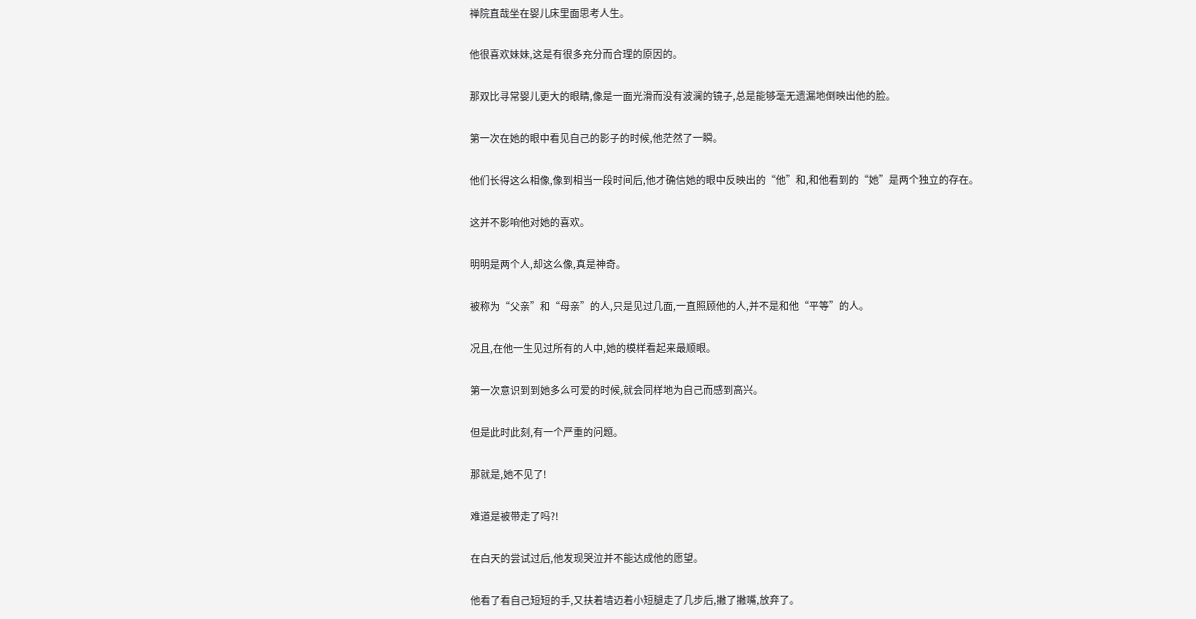禅院直哉坐在婴儿床里面思考人生。

他很喜欢妹妹,这是有很多充分而合理的原因的。

那双比寻常婴儿更大的眼睛,像是一面光滑而没有波澜的镜子,总是能够毫无遗漏地倒映出他的脸。

第一次在她的眼中看见自己的影子的时候,他茫然了一瞬。

他们长得这么相像,像到相当一段时间后,他才确信她的眼中反映出的“他”和,和他看到的“她”是两个独立的存在。

这并不影响他对她的喜欢。

明明是两个人,却这么像,真是神奇。

被称为“父亲”和“母亲”的人,只是见过几面,一直照顾他的人,并不是和他“平等”的人。

况且,在他一生见过所有的人中,她的模样看起来最顺眼。

第一次意识到到她多么可爱的时候,就会同样地为自己而感到高兴。

但是此时此刻,有一个严重的问题。

那就是,她不见了!

难道是被带走了吗?!

在白天的尝试过后,他发现哭泣并不能达成他的愿望。

他看了看自己短短的手,又扶着墙迈着小短腿走了几步后,撇了撇嘴,放弃了。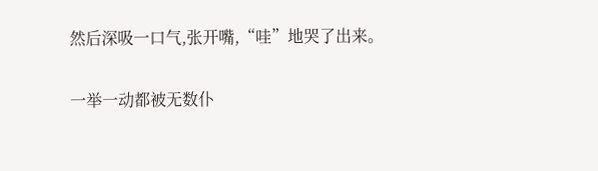然后深吸一口气,张开嘴,“哇”地哭了出来。

一举一动都被无数仆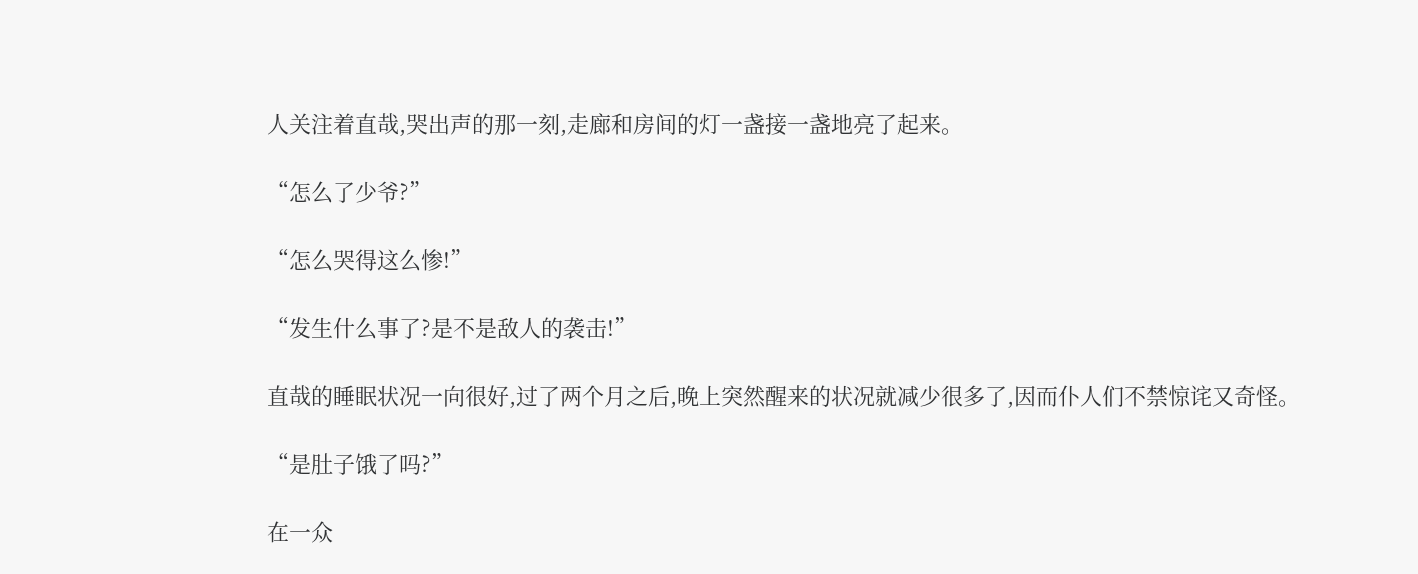人关注着直哉,哭出声的那一刻,走廊和房间的灯一盏接一盏地亮了起来。

“怎么了少爷?”

“怎么哭得这么惨!”

“发生什么事了?是不是敌人的袭击!”

直哉的睡眠状况一向很好,过了两个月之后,晚上突然醒来的状况就减少很多了,因而仆人们不禁惊诧又奇怪。

“是肚子饿了吗?”

在一众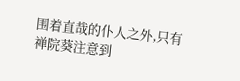围着直哉的仆人之外,只有禅院葵注意到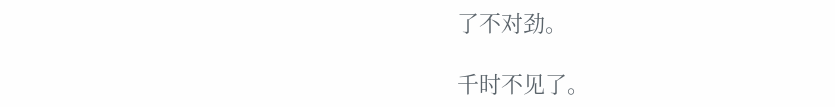了不对劲。

千时不见了。